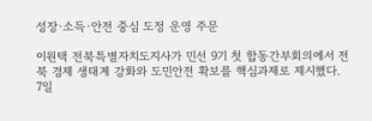성장·소득·안전 중심 도정 운영 주문

이원택 전북특별자치도지사가 민선 9기 첫 합동간부회의에서 전북 경제 생태계 강화와 도민안전 확보를 핵심과제로 제시했다.
7일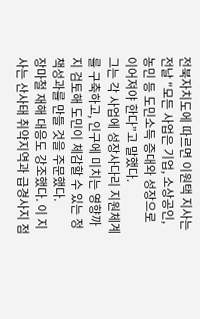전북자치도에 따르면 이원택 지사는 전날 "모든 사업은 기업, 소상공인, 농민 등 도민소득 증대와 성장으로 이어져야 한다”고 말했다.
그는 각 사업에 성장사다리 지원체계를 구축하고, 인구에 미치는 영향까지 검토해 도민이 체감할 수 있는 정책성과를 만들 것을 주문했다.
장마철 재해 대응도 강조했다. 이 지사는 산사태 취약지역과 급경사지 점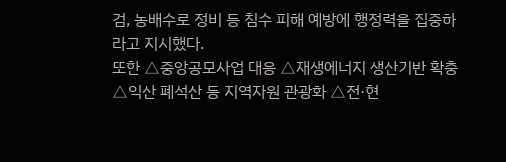검, 농배수로 정비 등 침수 피해 예방에 행정력을 집중하라고 지시했다.
또한 △중앙공모사업 대응 △재생에너지 생산기반 확충 △익산 폐석산 등 지역자원 관광화 △전·현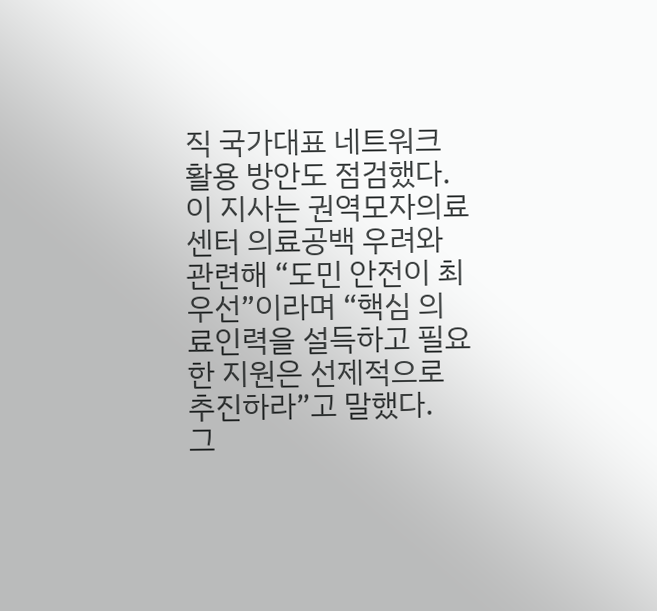직 국가대표 네트워크 활용 방안도 점검했다.
이 지사는 권역모자의료센터 의료공백 우려와 관련해 “도민 안전이 최우선”이라며 “핵심 의료인력을 설득하고 필요한 지원은 선제적으로 추진하라”고 말했다.
그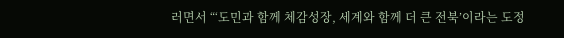러면서 “‘도민과 함께 체감성장, 세계와 함께 더 큰 전북’이라는 도정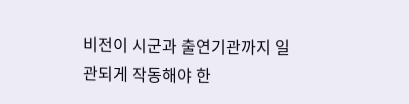비전이 시군과 출연기관까지 일관되게 작동해야 한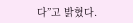다”고 밝혔다.